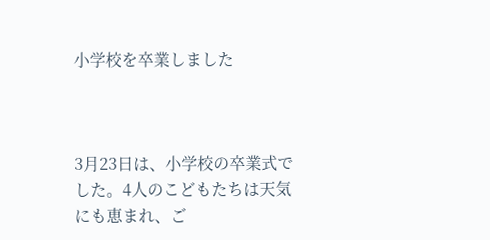小学校を卒業しました



3月23日は、小学校の卒業式でした。4人のこどもたちは天気にも恵まれ、ご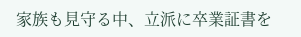家族も見守る中、立派に卒業証書を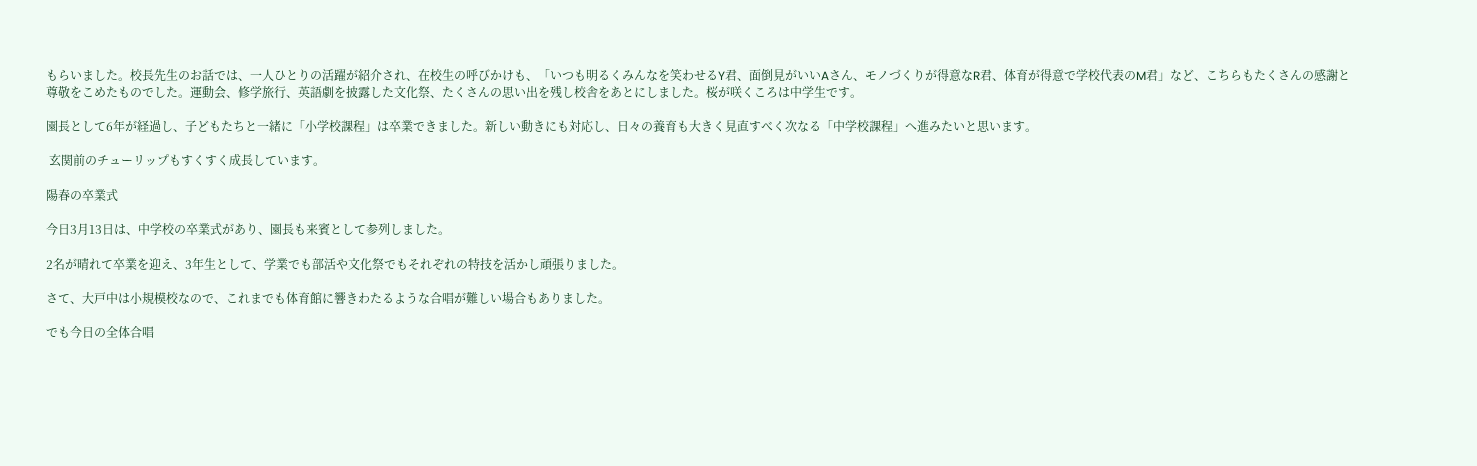もらいました。校長先生のお話では、一人ひとりの活躍が紹介され、在校生の呼びかけも、「いつも明るくみんなを笑わせるY君、面倒見がいいAさん、モノづくりが得意なR君、体育が得意で学校代表のM君」など、こちらもたくさんの感謝と尊敬をこめたものでした。運動会、修学旅行、英語劇を披露した文化祭、たくさんの思い出を残し校舎をあとにしました。桜が咲くころは中学生です。

園長として6年が経過し、子どもたちと一緒に「小学校課程」は卒業できました。新しい動きにも対応し、日々の養育も大きく見直すべく次なる「中学校課程」へ進みたいと思います。

 玄関前のチューリップもすくすく成長しています。

陽春の卒業式

今日3月13日は、中学校の卒業式があり、園長も来賓として参列しました。

2名が晴れて卒業を迎え、3年生として、学業でも部活や文化祭でもそれぞれの特技を活かし頑張りました。

さて、大戸中は小規模校なので、これまでも体育館に響きわたるような合唱が難しい場合もありました。

でも今日の全体合唱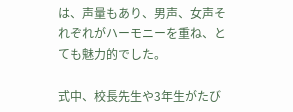は、声量もあり、男声、女声それぞれがハーモニーを重ね、とても魅力的でした。

式中、校長先生や3年生がたび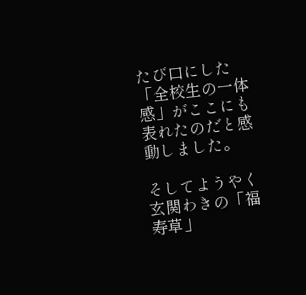たび口にした「全校生の一体感」がここにも表れたのだと感動しました。

そしてようやく玄関わきの「福寿草」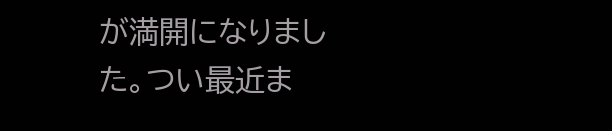が満開になりました。つい最近ま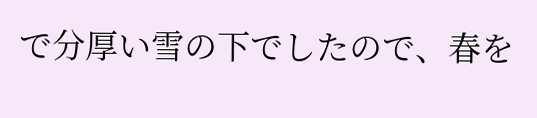で分厚い雪の下でしたので、春を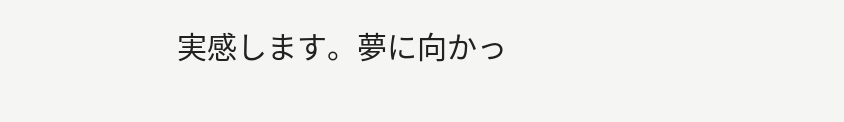実感します。夢に向かっ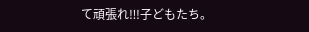て頑張れ‼!子どもたち。